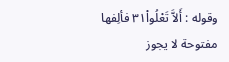وقوله : أَلاَّ تَعْلُواْ٣١ فألِفها مفتوحة لا يجوز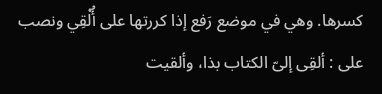كسرها. وهي في موضع رَفع إذا كررتها على أُلْقِي ونصب على : ألقِى إلىّ الكتاب بذا، وألقيت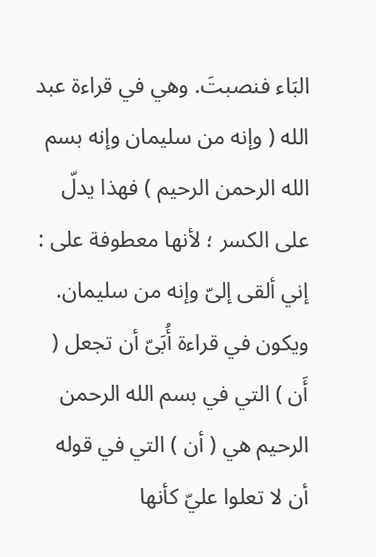البَاء فنصبتَ. وهي في قراءة عبد الله ( وإنه من سليمان وإنه بسم الله الرحمن الرحيم ) فهذا يدلّ على الكسر ؛ لأنها معطوفة على : إني ألقى إلىّ وإنه من سليمان. ويكون في قراءة أُبَىّ أن تجعل ( أَن ) التي في بسم الله الرحمن الرحيم هي ( أن ) التي في قوله أن لا تعلوا عليّ كأنها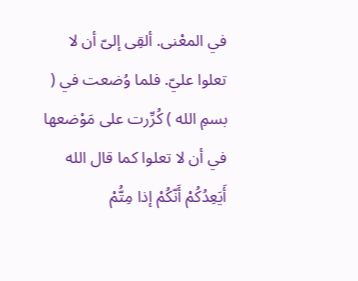في المعْنى. ألقِى إلىّ أن لا تعلوا عليّ. فلما وُضعت في ( بسمِ الله ) كُرِّرت على مَوْضعها في أن لا تعلوا كما قال الله أَيَعِدُكُمْ أَنّكُمْ إذا مِتُّمْ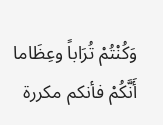وَكُنْتُمْ تُرَاباً وعِظَاما أَنَّكُمْ فأنكم مكررة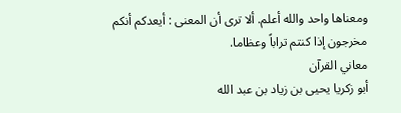ومعناها واحد والله أعلم. ألا ترى أن المعنى : أيعدكم أنكم مخرجون إذا كنتم تراباً وعظاما.
معاني القرآن
أبو زكريا يحيى بن زياد بن عبد الله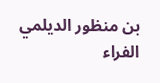بن منظور الديلمي الفراء